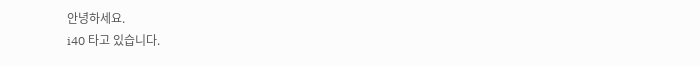안녕하세요.
i40 타고 있습니다.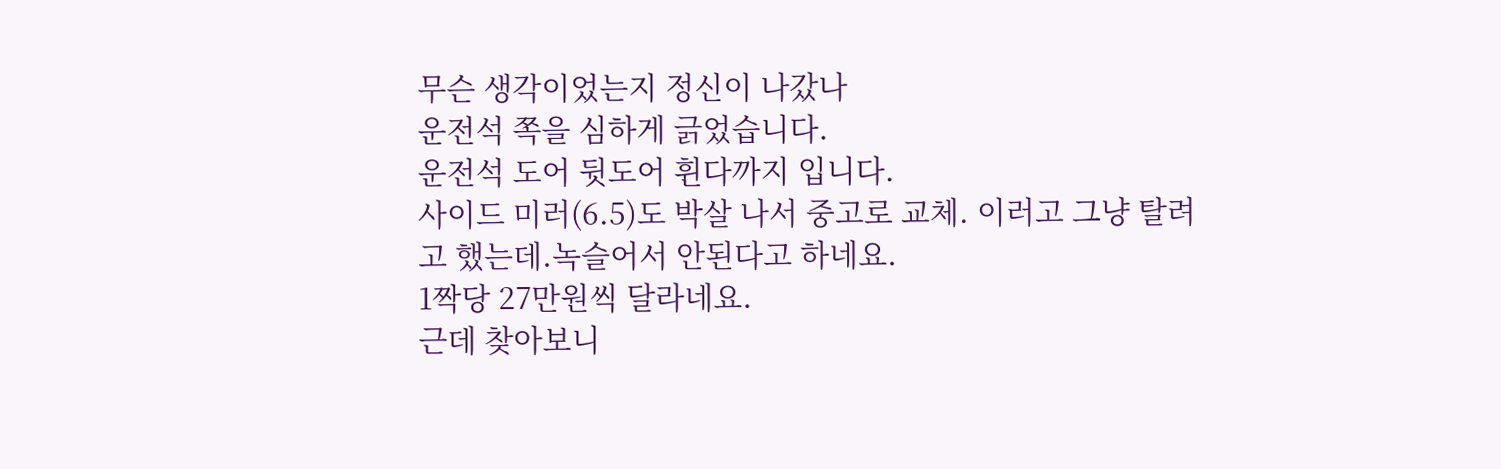무슨 생각이었는지 정신이 나갔나
운전석 쪽을 심하게 긁었습니다.
운전석 도어 뒷도어 휜다까지 입니다.
사이드 미러(6.5)도 박살 나서 중고로 교체. 이러고 그냥 탈려고 했는데.녹슬어서 안된다고 하네요.
1짝당 27만원씩 달라네요.
근데 찾아보니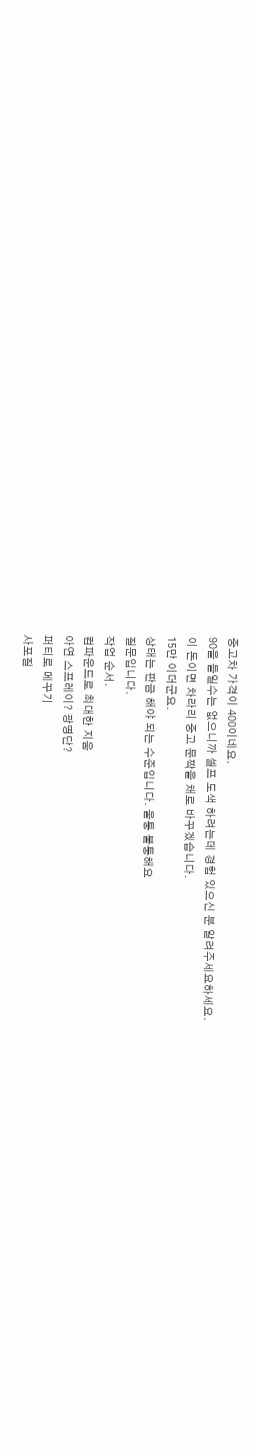중고차 가격이 400이네요.
90을 들일수는 없으니까 셀프 도색 하려는데 경험 있으신 분 알려주세요하세요.
이 돈이면 차라리 중고 문짝을 채로 바꾸겠습니다.
15만 이더군요.
상태는 판금 해야 되는 수준입니다. 울퉁 불퉁해요
질문입니다.
작업 순서.
컴파운드로 최대한 지움
아연 스프레이? 광명단?
퍼티로 메꾸기
사포질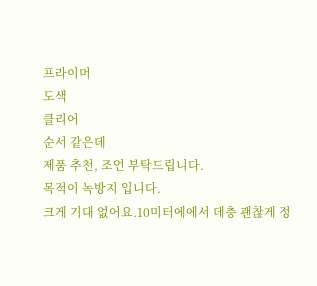프라이머
도색
클리어
순서 같은데
제품 추천, 조언 부탁드립니다.
목적이 녹방지 입니다.
크게 기대 없어요.10미터에에서 데충 괜찮게 정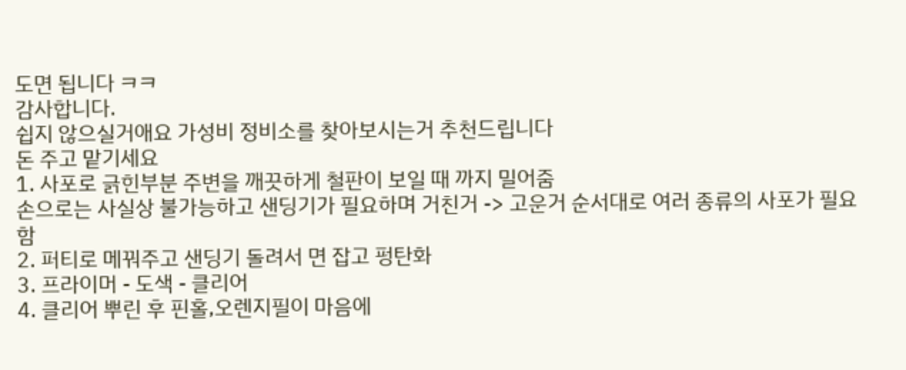도면 됩니다 ㅋㅋ
감사합니다.
쉽지 않으실거애요 가성비 정비소를 찾아보시는거 추천드립니다
돈 주고 맡기세요
1. 사포로 긁힌부분 주변을 깨끗하게 철판이 보일 때 까지 밀어줌
손으로는 사실상 불가능하고 샌딩기가 필요하며 거친거 -> 고운거 순서대로 여러 종류의 사포가 필요함
2. 퍼티로 메꿔주고 샌딩기 돌려서 면 잡고 펑탄화
3. 프라이머 - 도색 - 클리어
4. 클리어 뿌린 후 핀홀,오렌지필이 마음에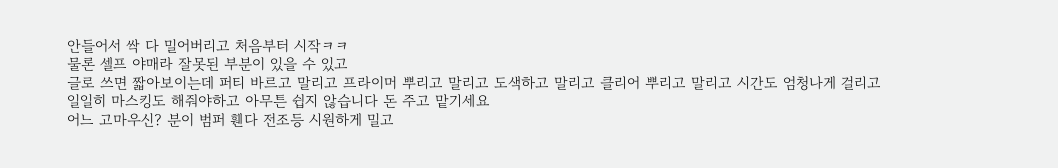안들어서 싹 다 밀어버리고 처음부터 시작ㅋㅋ
물론 셀프 야매라 잘못된 부분이 있을 수 있고
글로 쓰면 짧아보이는데 퍼티 바르고 말리고 프라이머 뿌리고 말리고 도색하고 말리고 클리어 뿌리고 말리고 시간도 엄청나게 걸리고
일일히 마스킹도 해줘야하고 아무튼 쉽지 않습니다 돈 주고 맡기세요
어느 고마우신? 분이 범퍼 휀다 전조등 시원하게 밀고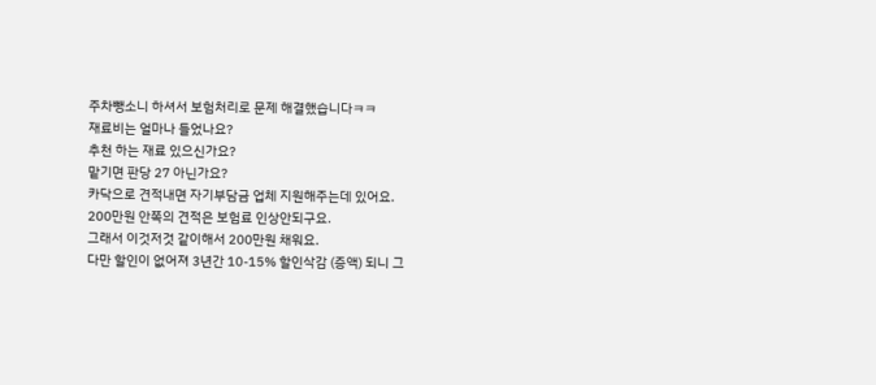주차뺑소니 하셔서 보험처리로 문제 해결했습니다ㅋㅋ
재료비는 얼마나 들었나요?
추천 하는 재료 있으신가요?
맡기면 판당 27 아닌가요?
카닥으로 견적내면 자기부담금 업체 지원해주는데 있어요.
200만원 안쪽의 견적은 보험료 인상안되구요.
그래서 이것저것 같이해서 200만원 채워요.
다만 할인이 없어져 3년간 10-15% 할인삭감 (증액) 되니 그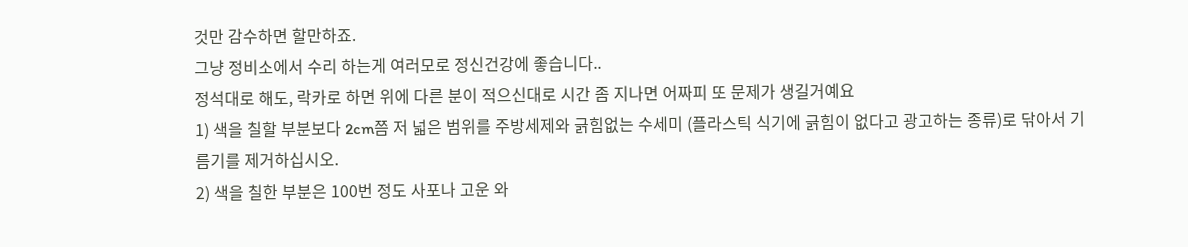것만 감수하면 할만하죠.
그냥 정비소에서 수리 하는게 여러모로 정신건강에 좋습니다..
정석대로 해도, 락카로 하면 위에 다른 분이 적으신대로 시간 좀 지나면 어짜피 또 문제가 생길거예요
1) 색을 칠할 부분보다 2cm쯤 저 넓은 범위를 주방세제와 긁힘없는 수세미 (플라스틱 식기에 긁힘이 없다고 광고하는 종류)로 닦아서 기름기를 제거하십시오.
2) 색을 칠한 부분은 100번 정도 사포나 고운 와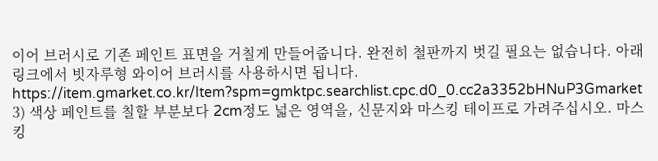이어 브러시로 기존 페인트 표면을 거칠게 만들어줍니다. 완전히 철판까지 벗길 필요는 없습니다. 아래 링크에서 빗자루형 와이어 브러시를 사용하시면 됩니다. https://item.gmarket.co.kr/Item?spm=gmktpc.searchlist.cpc.d0_0.cc2a3352bHNuP3Gmarket
3) 색상 페인트를 칠할 부분보다 2cm정도 넓은 영역을, 신문지와 마스킹 테이프로 가려주십시오. 마스킹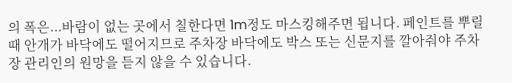의 폭은...바람이 없는 곳에서 칠한다면 1m정도 마스킹해주면 됩니다. 페인트를 뿌릴 때 안개가 바닥에도 떨어지므로 주차장 바닥에도 박스 또는 신문지를 깔아줘야 주차장 관리인의 원망을 듣지 않을 수 있습니다.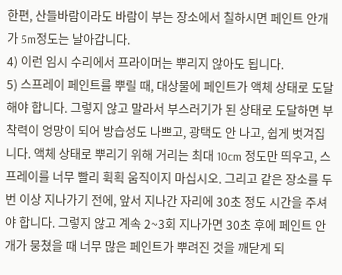한편, 산들바람이라도 바람이 부는 장소에서 칠하시면 페인트 안개가 5m정도는 날아갑니다.
4) 이런 임시 수리에서 프라이머는 뿌리지 않아도 됩니다.
5) 스프레이 페인트를 뿌릴 때, 대상물에 페인트가 액체 상태로 도달해야 합니다. 그렇지 않고 말라서 부스러기가 된 상태로 도달하면 부착력이 엉망이 되어 방습성도 나쁘고, 광택도 안 나고, 쉽게 벗겨집니다. 액체 상태로 뿌리기 위해 거리는 최대 10cm 정도만 띄우고, 스프레이를 너무 빨리 휙획 움직이지 마십시오. 그리고 같은 장소를 두 번 이상 지나가기 전에, 앞서 지나간 자리에 30초 정도 시간을 주셔야 합니다. 그렇지 않고 계속 2~3회 지나가면 30초 후에 페인트 안개가 뭉쳤을 때 너무 많은 페인트가 뿌려진 것을 깨닫게 되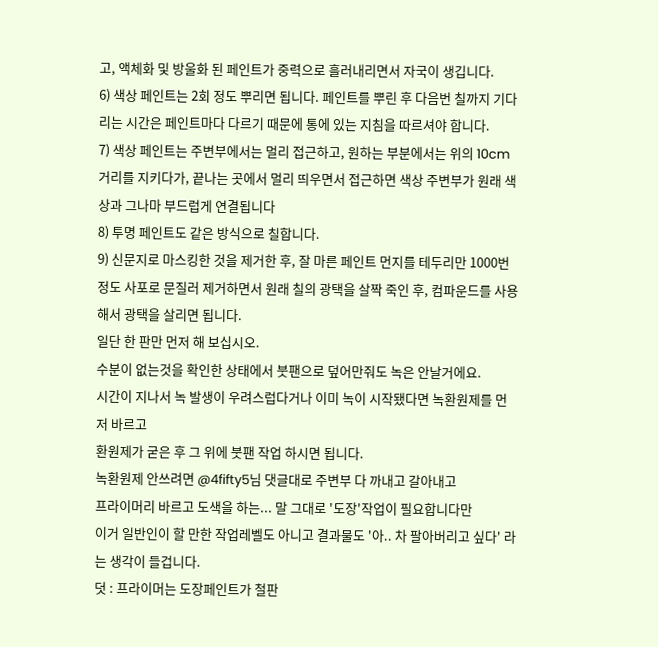고, 액체화 및 방울화 된 페인트가 중력으로 흘러내리면서 자국이 생깁니다.
6) 색상 페인트는 2회 정도 뿌리면 됩니다. 페인트를 뿌린 후 다음번 칠까지 기다리는 시간은 페인트마다 다르기 때문에 통에 있는 지침을 따르셔야 합니다.
7) 색상 페인트는 주변부에서는 멀리 접근하고, 원하는 부분에서는 위의 10cm 거리를 지키다가, 끝나는 곳에서 멀리 띄우면서 접근하면 색상 주변부가 원래 색상과 그나마 부드럽게 연결됩니다
8) 투명 페인트도 같은 방식으로 칠합니다.
9) 신문지로 마스킹한 것을 제거한 후, 잘 마른 페인트 먼지를 테두리만 1000번 정도 사포로 문질러 제거하면서 원래 칠의 광택을 살짝 죽인 후, 컴파운드를 사용해서 광택을 살리면 됩니다.
일단 한 판만 먼저 해 보십시오.
수분이 없는것을 확인한 상태에서 붓팬으로 덮어만줘도 녹은 안날거에요.
시간이 지나서 녹 발생이 우려스럽다거나 이미 녹이 시작됐다면 녹환원제를 먼저 바르고
환원제가 굳은 후 그 위에 붓팬 작업 하시면 됩니다.
녹환원제 안쓰려면 @4fifty5님 댓글대로 주변부 다 까내고 갈아내고
프라이머리 바르고 도색을 하는... 말 그대로 '도장'작업이 필요합니다만
이거 일반인이 할 만한 작업레벨도 아니고 결과물도 '아.. 차 팔아버리고 싶다' 라는 생각이 들겁니다.
덧 : 프라이머는 도장페인트가 철판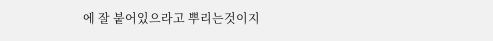에 잘 붙어있으라고 뿌리는것이지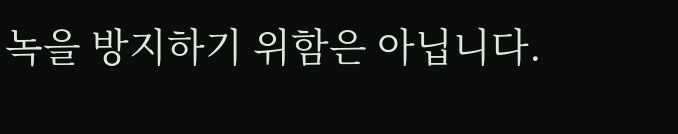녹을 방지하기 위함은 아닙니다.